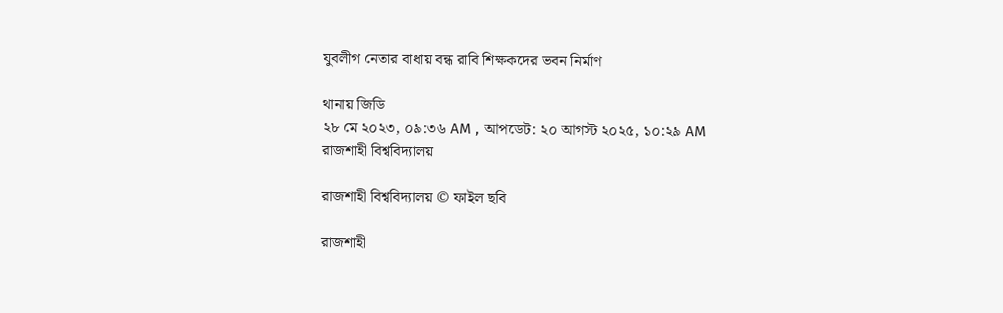যুবলীগ নেতার বাধায় বন্ধ রাবি শিক্ষকদের ভবন নির্মাণ

থানায় জিডি
২৮ মে ২০২৩, ০৯:৩৬ AM , আপডেট: ২০ আগস্ট ২০২৫, ১০:২৯ AM
রাজশাহী বিশ্ববিদ্যালয়

রাজশাহী বিশ্ববিদ্যালয় © ফাইল ছবি

রাজশাহী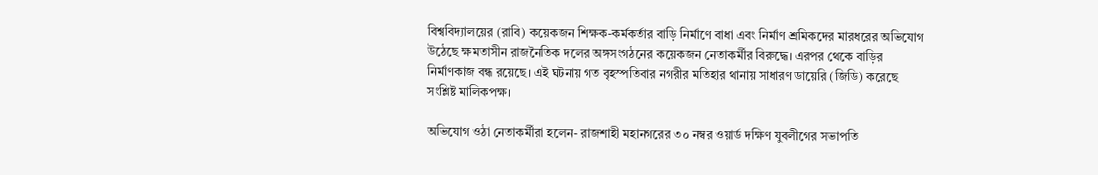বিশ্ববিদ্যালয়ের (রাবি) কয়েকজন শিক্ষক-কর্মকর্তার বাড়ি নির্মাণে বাধা এবং নির্মাণ শ্রমিকদের মারধরের অভিযোগ উঠেছে ক্ষমতাসীন রাজনৈতিক দলের অঙ্গসংগঠনের কয়েকজন নেতাকর্মীর বিরুদ্ধে। এরপর থেকে বাড়ির নির্মাণকাজ বন্ধ রয়েছে। এই ঘটনায় গত বৃহস্পতিবার নগরীর মতিহার থানায় সাধারণ ডায়েরি (জিডি) করেছে সংশ্লিষ্ট মালিকপক্ষ।

অভিযোগ ওঠা নেতাকর্মীরা হলেন- রাজশাহী মহানগরের ৩০ নম্বর ওয়ার্ড দক্ষিণ যুবলীগের সভাপতি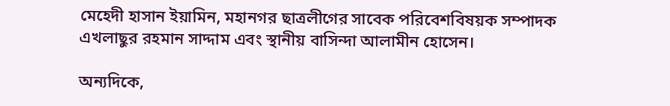মেহেদী হাসান ইয়ামিন, মহানগর ছাত্রলীগের সাবেক পরিবেশবিষয়ক সম্পাদক এখলাছুর রহমান সাদ্দাম এবং স্থানীয় বাসিন্দা আলামীন হোসেন।

অন্যদিকে,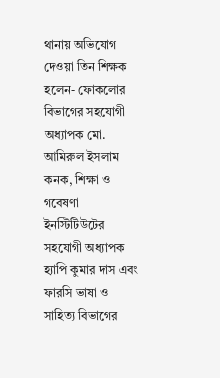থানায় অভিযোগ দেওয়া তিন শিক্ষক হলেন- ফোকলোর বিভাগের সহযোগী অধ্যাপক মো. আমিরুল ইসলাম কনক, শিক্ষা ও গবেষণা ইনস্টিটিউটের সহযোগী অধ্যাপক হ্যাপি কুমার দাস এবং ফারসি ভাষা ও সাহিত্য বিভাগের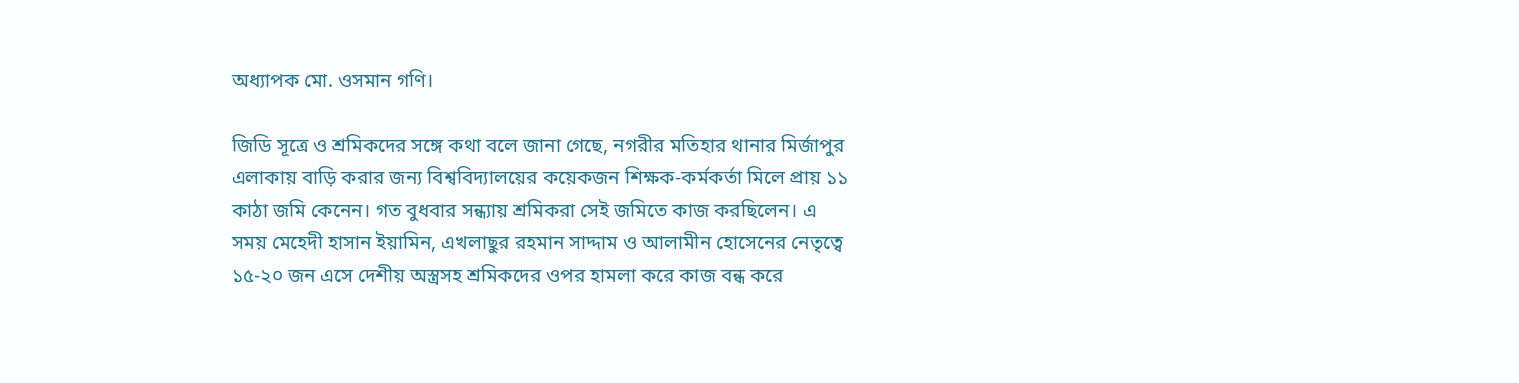অধ্যাপক মো. ওসমান গণি।

জিডি সূত্রে ও শ্রমিকদের সঙ্গে কথা বলে জানা গেছে, নগরীর মতিহার থানার মির্জাপুর এলাকায় বাড়ি করার জন্য বিশ্ববিদ্যালয়ের কয়েকজন শিক্ষক-কর্মকর্তা মিলে প্রায় ১১ কাঠা জমি কেনেন। গত বুধবার সন্ধ্যায় শ্রমিকরা সেই জমিতে কাজ করছিলেন। এ সময় মেহেদী হাসান ইয়ামিন, এখলাছুর রহমান সাদ্দাম ও আলামীন হোসেনের নেতৃত্বে ১৫-২০ জন এসে দেশীয় অস্ত্রসহ শ্রমিকদের ওপর হামলা করে কাজ বন্ধ করে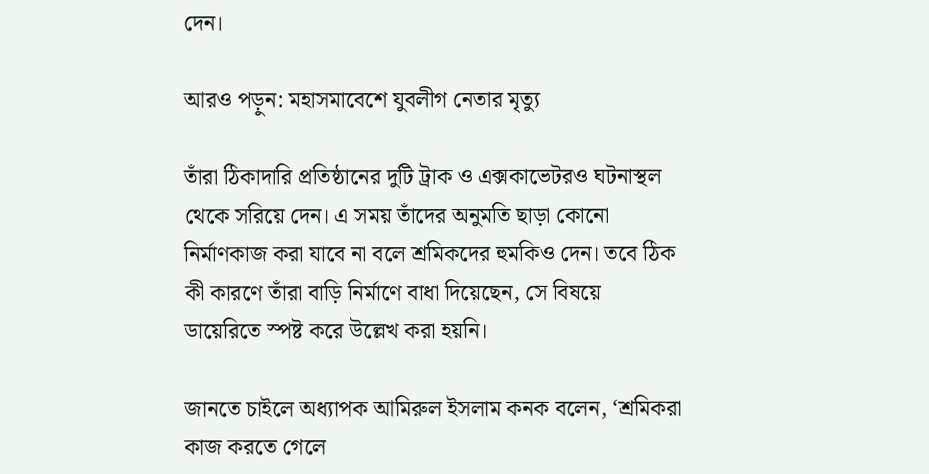দেন।

আরও পড়ুন: মহাসমাবেশে যুবলীগ নেতার মৃত্যু

তাঁরা ঠিকাদারি প্রতিষ্ঠানের দুটি ট্রাক ও এক্সকাভেটরও ঘটনাস্থল থেকে সরিয়ে দেন। এ সময় তাঁদের অনুমতি ছাড়া কোনো নির্মাণকাজ করা যাবে না বলে শ্রমিকদের হুমকিও দেন। তবে ঠিক কী কারণে তাঁরা বাড়ি নির্মাণে বাধা দিয়েছেন, সে বিষয়ে ডায়েরিতে স্পষ্ট করে উল্লেখ করা হয়নি।

জানতে চাইলে অধ্যাপক আমিরুল ইসলাম কনক বলেন, ‘শ্রমিকরা কাজ করতে গেলে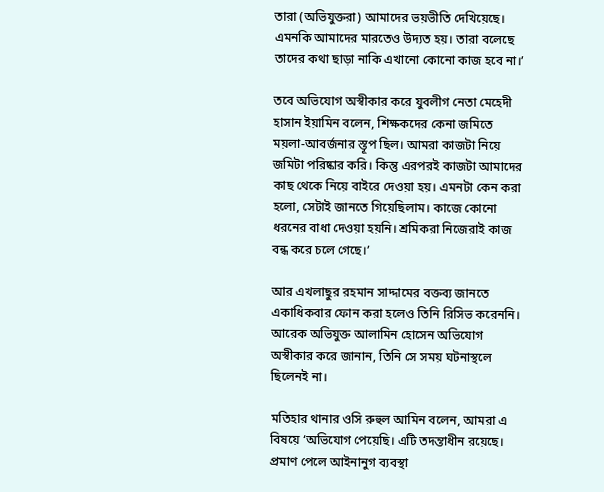তারা (অভিযুক্তরা) আমাদের ভয়ভীতি দেখিয়েছে। এমনকি আমাদের মারতেও উদ্যত হয়। তারা বলেছে তাদের কথা ছাড়া নাকি এখানো কোনো কাজ হবে না।’

তবে অভিযোগ অস্বীকার করে যুবলীগ নেতা মেহেদী হাসান ইয়ামিন বলেন, শিক্ষকদের কেনা জমিতে ময়লা-আবর্জনার স্তূপ ছিল। আমরা কাজটা নিয়ে জমিটা পরিষ্কার করি। কিন্তু এরপরই কাজটা আমাদের কাছ থেকে নিয়ে বাইরে দেওয়া হয়। এমনটা কেন করা হলো, সেটাই জানতে গিয়েছিলাম। কাজে কোনো ধরনের বাধা দেওয়া হয়নি। শ্রমিকরা নিজেরাই কাজ বন্ধ করে চলে গেছে।’

আর এখলাছুর রহমান সাদ্দামের বক্তব্য জানতে একাধিকবার ফোন করা হলেও তিনি রিসিভ করেননি। আরেক অভিযুক্ত আলামিন হোসেন অভিযোগ অস্বীকার করে জানান, তিনি সে সময় ঘটনাস্থলে ছিলেনই না।

মতিহার থানার ওসি রুহুল আমিন বলেন, আমরা এ বিষয়ে ‘অভিযোগ পেয়েছি। এটি তদন্তাধীন রয়েছে। প্রমাণ পেলে আইনানুগ ব্যবস্থা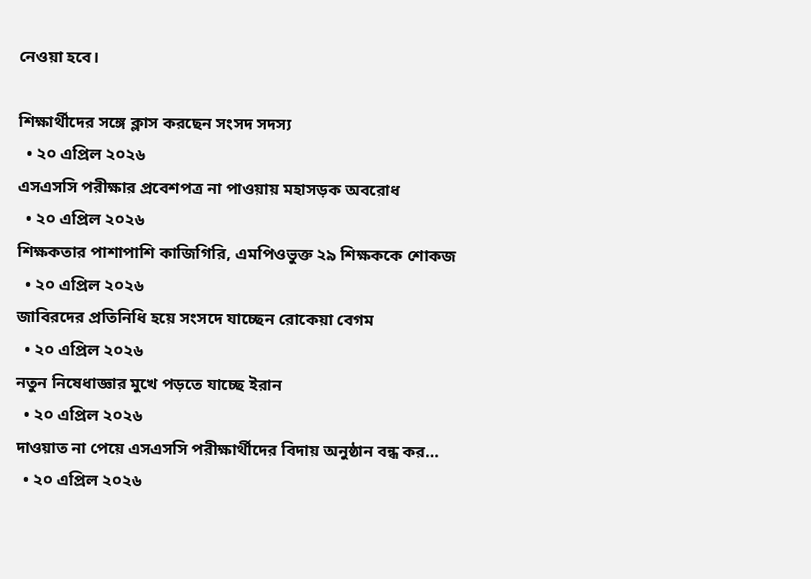নেওয়া হবে।

শিক্ষার্থীদের সঙ্গে ক্লাস করছেন সংসদ সদস্য
  • ২০ এপ্রিল ২০২৬
এসএসসি পরীক্ষার প্রবেশপত্র না পাওয়ায় মহাসড়ক অবরোধ
  • ২০ এপ্রিল ২০২৬
শিক্ষকতার পাশাপাশি কাজিগিরি, এমপিওভুক্ত ২৯ শিক্ষককে শোকজ
  • ২০ এপ্রিল ২০২৬
জাবিরদের প্রতিনিধি হয়ে সংসদে যাচ্ছেন রোকেয়া বেগম
  • ২০ এপ্রিল ২০২৬
নতুন নিষেধাজ্ঞার মুখে পড়তে যাচ্ছে ইরান
  • ২০ এপ্রিল ২০২৬
দাওয়াত না পেয়ে এসএসসি পরীক্ষার্থীদের বিদায় অনুষ্ঠান বন্ধ কর…
  • ২০ এপ্রিল ২০২৬